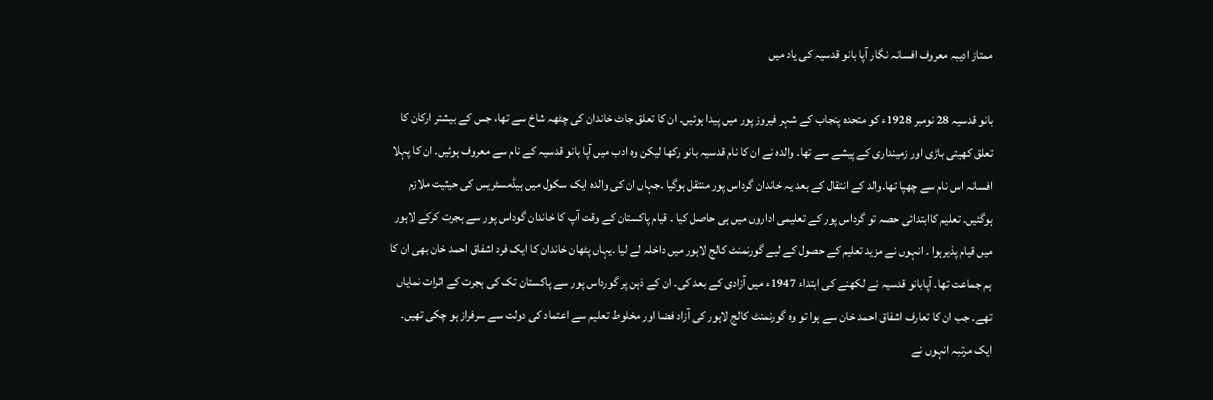ممتاز ادیبہ معروف افسانہ نگار آپا بانو قدسیہ کی یاد میں

بانو قدسیہ 28 نومبر 1928ء کو متحدہ پنجاب کے شہر فیروز پور میں پیدا ہوئیں۔ ان کا تعلق جاٹ خاندان کی چٹھہ شاخ سے تھا، جس کے بیشتر ارکان کا تعلق کھیتی باڑی اور زمینداری کے پیشے سے تھا۔ والدہ نے ان کا نام قدسیہ بانو رکھا لیکن وہ ادب میں آپا بانو قدسیہ کے نام سے معروف ہوئیں۔ ان کا پہلا افسانہ اس نام سے چھپا تھا۔والد کے انتقال کے بعد یہ خاندان گرداس پور منتقل ہوگیا ۔جہاں ان کی والدہ ایک سکول میں ہیڈمسٹریس کی حیثیت ملازم ہوگئیں۔ تعلیم کاابتدائی حصہ تو گرداس پور کے تعلیمی اداروں میں ہی حاصل کیا ۔ قیام پاکستان کے وقت آپ کا خاندان گوداس پور سے ہجرت کرکے لاہور میں قیام پذیرہوا ۔ انہوں نے مزید تعلیم کے حصول کے لیے گورنمنٹ کالج لاہور میں داخلہ لے لیا ۔یہاں پٹھان خاندان کا ایک فرد اشفاق احمد خان بھی ان کا ہم جماعت تھا۔ آپابانو قدسیہ نے لکھنے کی ابتداء 1947ء میں آزادی کے بعد کی۔ ان کے ذہن پر گورداس پور سے پاکستان تک کی ہجرت کے اثرات نمایاں تھے۔ جب ان کا تعارف اشفاق احمد خان سے ہوا تو وہ گورنمنٹ کالج لاہور کی آزاد فضا اور مخلوط تعلیم سے اعتماد کی دولت سے سرفراز ہو چکی تھیں۔ ایک مرتبہ انہوں نے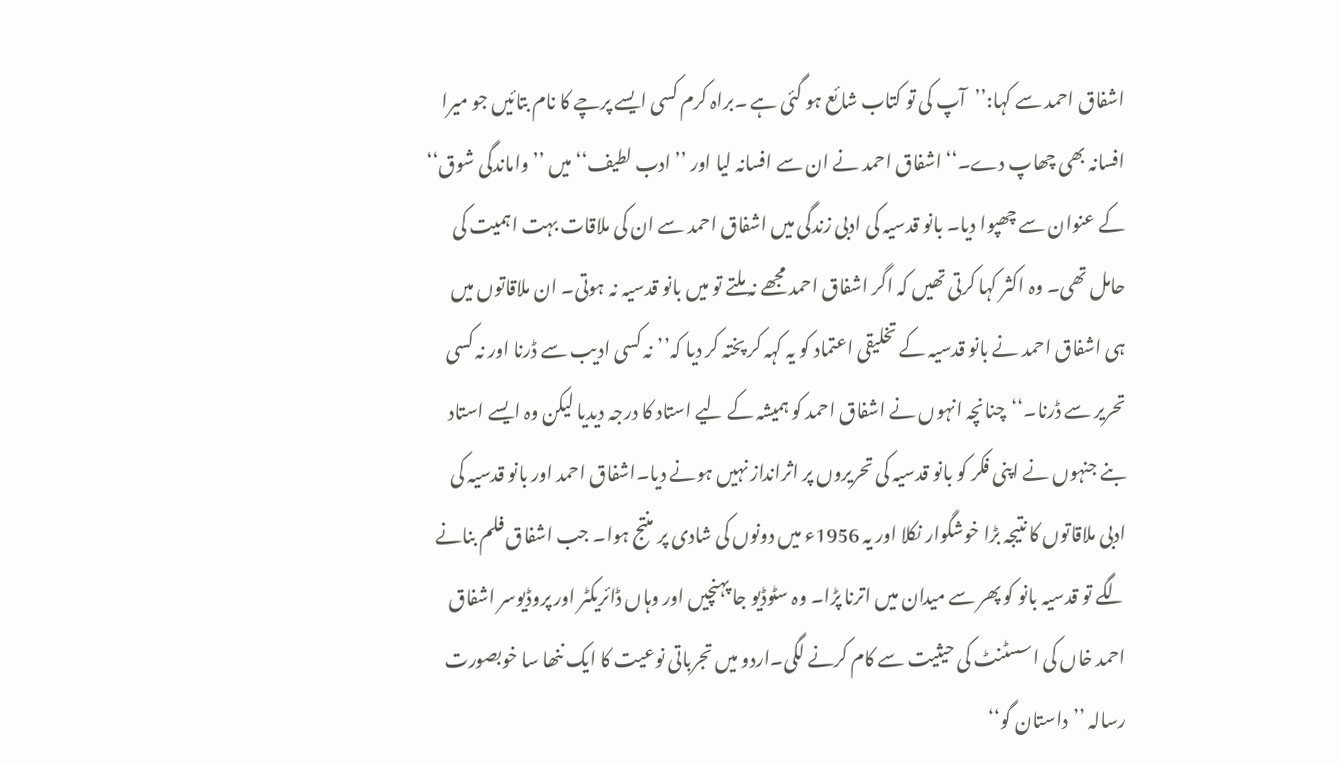اشفاق احمد سے کہا:’’آپ کی تو کتاب شائع ہو گئی ہے ۔براہ کرم کسی ایسے پرچے کا نام بتائیں جو میرا افسانہ بھی چھاپ دے۔‘‘اشفاق احمد نے ان سے افسانہ لیا اور ’’ادب لطیف‘‘ میں ’’واماندگی شوق‘‘ کے عنوان سے چھپوا دیا۔ بانو قدسیہ کی ادبی زندگی میں اشفاق احمد سے ان کی ملاقات بہت اہمیت کی حامل تھی۔ وہ اکثر کہا کرتی تھیں کہ اگر اشفاق احمد مجھے نہ ملتے تو میں بانو قدسیہ نہ ہوتی۔ ان ملاقاتوں میں ہی اشفاق احمد نے بانو قدسیہ کے تخلیقی اعتماد کو یہ کہہ کر پختہ کر دیا کہ’’نہ کسی ادیب سے ڈرنا اور نہ کسی تحریر سے ڈرنا۔‘‘چنانچہ انہوں نے اشفاق احمد کو ہمیشہ کے لیے استاد کا درجہ دیدیا لیکن وہ ایسے استاد بنے جنہوں نے اپنی فکر کو بانو قدسیہ کی تحریروں پر اثرانداز نہیں ہونے دیا۔اشفاق احمد اور بانو قدسیہ کی ادبی ملاقاتوں کا نتیجہ بڑا خوشگوار نکلا اور یہ 1956ء میں دونوں کی شادی پر منتج ہوا۔ جب اشفاق فلم بنانے لگے تو قدسیہ بانو کو پھر سے میدان میں اترنا پڑا۔ وہ سٹوڈیو جا پہنچیں اور وہاں ڈائریکٹر اور پروڈیوسر اشفاق احمد خاں کی اسسٹنٹ کی حیثیت سے کام کرنے لگی۔اردو میں تجرباتی نوعیت کا ایک ننھا سا خوبصورت رسالہ ’’داستان گو‘‘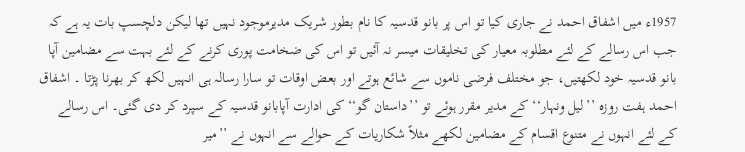1957ء میں اشفاق احمد نے جاری کیا تو اس پر بانو قدسیہ کا نام بطور شریک مدیرموجود نہیں تھا لیکن دلچسپ بات یہ ہے کہ جب اس رسالے کے لئے مطلوبہ معیار کی تخلیقات میسر نہ آئیں تو اس کی ضخامت پوری کرنے کے لئے بہت سے مضامین آپا بانو قدسیہ خود لکھتیں، جو مختلف فرضی ناموں سے شائع ہوتے اور بعض اوقات تو سارا رسالہ ہی انہیں لکھ کر بھرنا پڑتا ۔ اشفاق احمد ہفت روزہ ’’لیل ونہار‘‘ کے مدیر مقرر ہوئے تو ’’داستان گو‘‘ کی ادارت آپابانو قدسیہ کے سپرد کر دی گئی۔ اس رسالے کے لئے انہوں نے متنوع اقسام کے مضامین لکھے مثلاً شکاریات کے حوالے سے انہوں نے ’’میر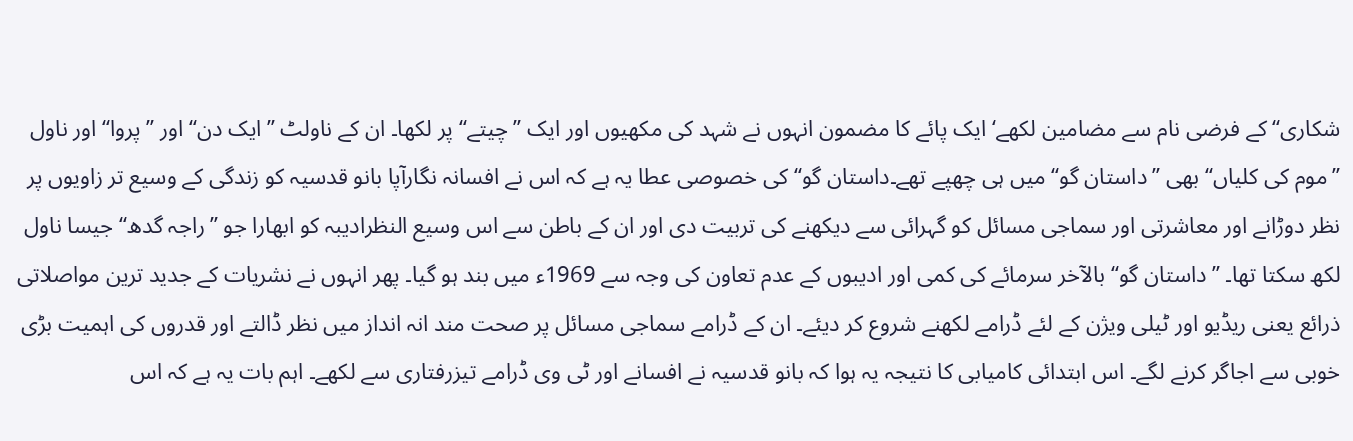شکاری‘‘ کے فرضی نام سے مضامین لکھے‘ ایک پائے کا مضمون انہوں نے شہد کی مکھیوں اور ایک ’’چیتے‘‘ پر لکھا۔ ان کے ناولٹ ’’ایک دن‘‘ اور ’’پروا‘‘ اور ناول ’’موم کی کلیاں‘‘ بھی ’’داستان گو‘‘ میں ہی چھپے تھے۔داستان گو‘‘ کی خصوصی عطا یہ ہے کہ اس نے افسانہ نگارآپا بانو قدسیہ کو زندگی کے وسیع تر زاویوں پر نظر دوڑانے اور معاشرتی اور سماجی مسائل کو گہرائی سے دیکھنے کی تربیت دی اور ان کے باطن سے اس وسیع النظرادیبہ کو ابھارا جو ’’راجہ گدھ‘‘ جیسا ناول لکھ سکتا تھا۔ ’’داستان گو‘‘ بالآخر سرمائے کی کمی اور ادیبوں کے عدم تعاون کی وجہ سے 1969ء میں بند ہو گیا۔ پھر انہوں نے نشریات کے جدید ترین مواصلاتی ذرائع یعنی ریڈیو اور ٹیلی ویژن کے لئے ڈرامے لکھنے شروع کر دیئے۔ ان کے ڈرامے سماجی مسائل پر صحت مند انہ انداز میں نظر ڈالتے اور قدروں کی اہمیت بڑی خوبی سے اجاگر کرنے لگے۔ اس ابتدائی کامیابی کا نتیجہ یہ ہوا کہ بانو قدسیہ نے افسانے اور ٹی وی ڈرامے تیزرفتاری سے لکھے۔ اہم بات یہ ہے کہ اس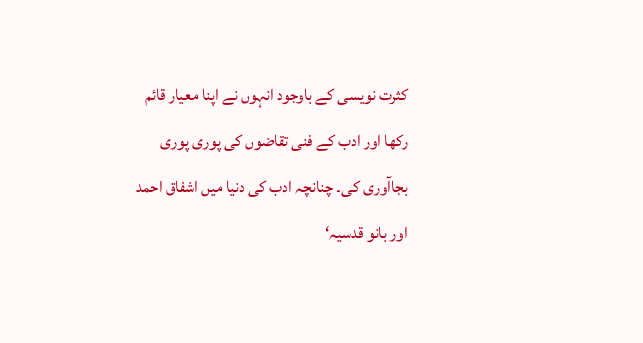کثرت نویسی کے باوجود انہوں نے اپنا معیار قائم رکھا اور ادب کے فنی تقاضوں کی پوری پوری بجاآوری کی۔ چنانچہ ادب کی دنیا میں اشفاق احمد اور بانو قدسیہ‘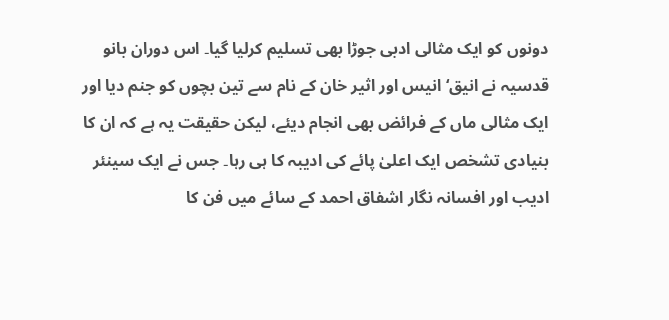دونوں کو ایک مثالی ادبی جوڑا بھی تسلیم کرلیا گیا۔ اس دوران بانو قدسیہ نے انیق‘ انیس اور اثیر خان کے نام سے تین بچوں کو جنم دیا اور ایک مثالی ماں کے فرائض بھی انجام دیئے، لیکن حقیقت یہ ہے کہ ان کا بنیادی تشخص ایک اعلیٰ پائے کی ادیبہ کا ہی رہا۔ جس نے ایک سینئر ادیب اور افسانہ نگار اشفاق احمد کے سائے میں فن کا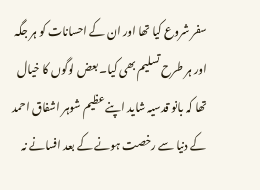سفر شروع کیا تھا اور ان کے احسانات کو ہر جگہ اور ہر طرح تسلیم بھی کیا۔ بعض لوگوں کا خیال تھا کہ بانو قدسیہ شاید اپنے عظیم شوہر اشفاق احمد کے دنیا سے رخصت ہونے کے بعد افسانے نہ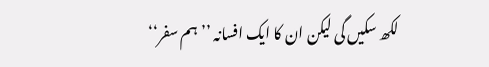لکھ سکیں گی لیکن ان کا ایک افسانہ ’’ہم سفر‘‘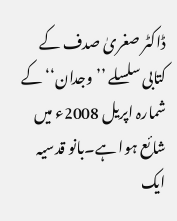ڈاکٹر صغریٰ صدف کے کتابی سلسلے ’’وجدان‘‘ کے شمارہ اپریل 2008ء میں شائع ہوا ہے۔بانو قدسیہ ایک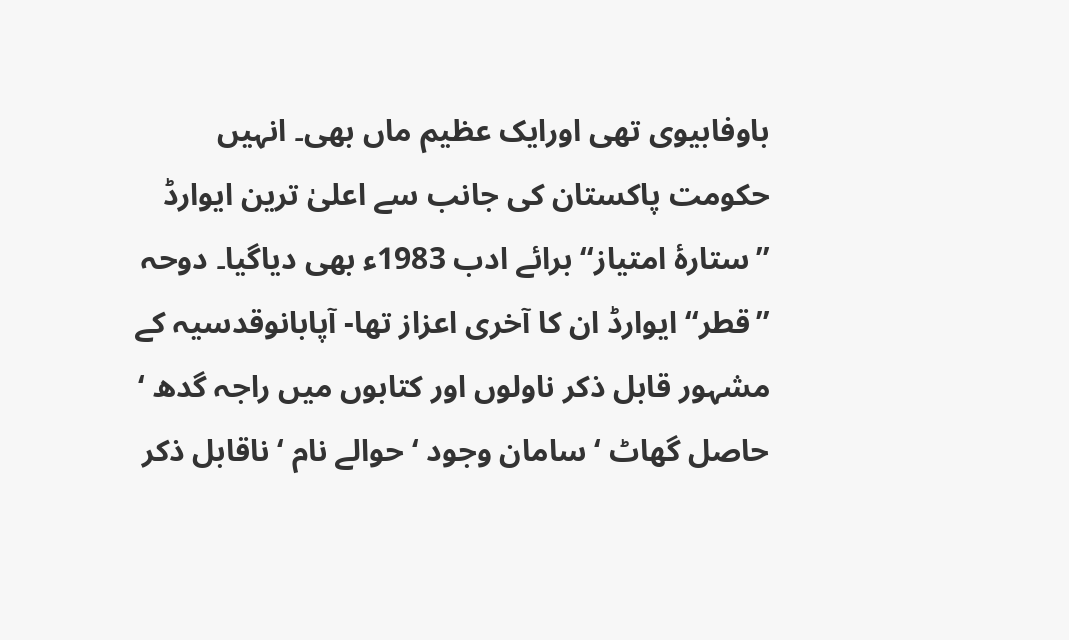باوفابیوی تھی اورایک عظیم ماں بھی۔ انہیں حکومت پاکستان کی جانب سے اعلیٰ ترین ایوارڈ ’’ستارۂ امتیاز‘‘ برائے ادب 1983ء بھی دیاگیا۔ دوحہ ’’قطر‘‘ ایوارڈ ان کا آخری اعزاز تھا- آپابانوقدسیہ کے مشہور قابل ذکر ناولوں اور کتابوں میں راجہ گدھ ‘ حاصل گھاٹ ‘ سامان وجود ‘ حوالے نام ‘ ناقابل ذکر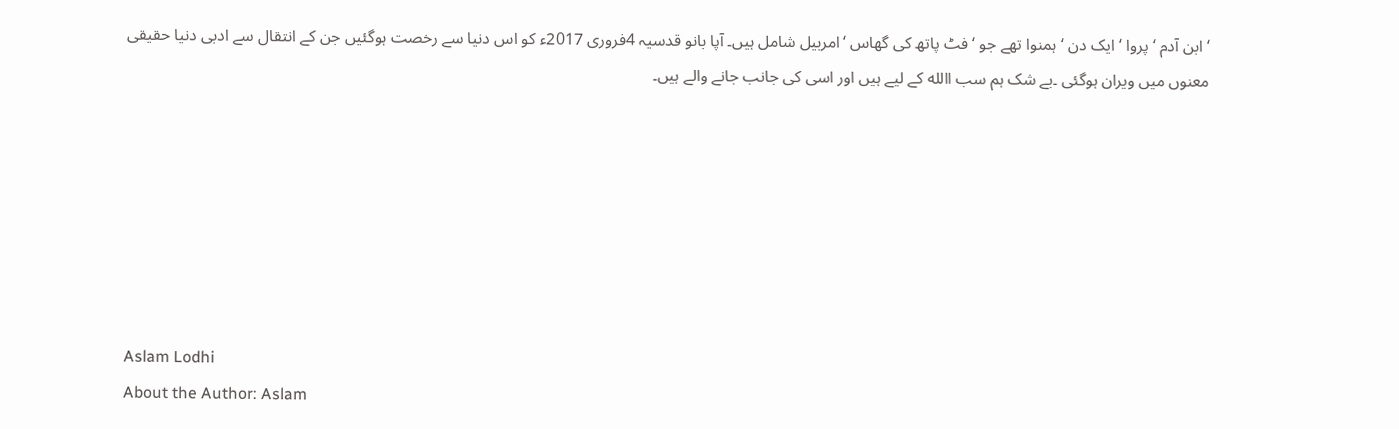‘ ابن آدم ‘ پروا ‘ ایک دن ‘ ہمنوا تھے جو ‘فٹ پاتھ کی گھاس ‘امربیل شامل ہیں۔ آپا بانو قدسیہ 4فروری 2017ء کو اس دنیا سے رخصت ہوگئیں جن کے انتقال سے ادبی دنیا حقیقی معنوں میں ویران ہوگئی ۔بے شک ہم سب االله کے لیے ہیں اور اسی کی جانب جانے والے ہیں۔







Aslam Lodhi
About the Author: Aslam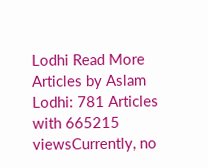Lodhi Read More Articles by Aslam Lodhi: 781 Articles with 665215 viewsCurrently, no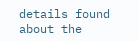details found about the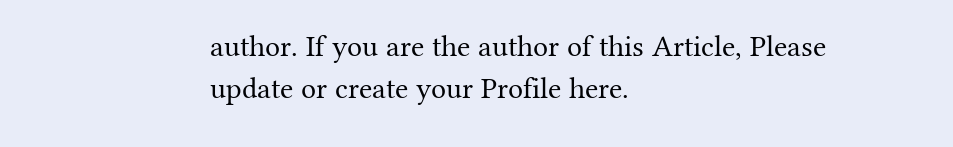author. If you are the author of this Article, Please update or create your Profile here.